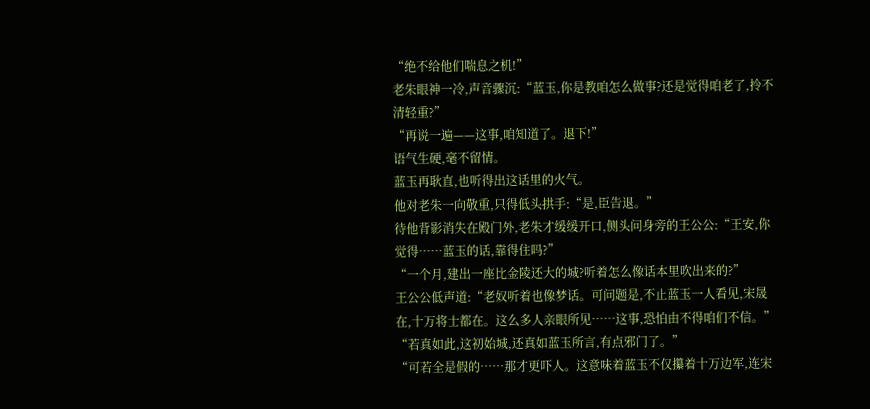“绝不给他们喘息之机!”
老朱眼神一冷,声音骤沉:“蓝玉,你是教咱怎么做事?还是觉得咱老了,拎不清轻重?”
“再说一遍——这事,咱知道了。退下!”
语气生硬,毫不留情。
蓝玉再耿直,也听得出这话里的火气。
他对老朱一向敬重,只得低头拱手:“是,臣告退。”
待他背影消失在殿门外,老朱才缓缓开口,侧头问身旁的王公公:“王安,你觉得……蓝玉的话,靠得住吗?”
“一个月,建出一座比金陵还大的城?听着怎么像话本里吹出来的?”
王公公低声道:“老奴听着也像梦话。可问题是,不止蓝玉一人看见,宋晟在,十万将士都在。这么多人亲眼所见……这事,恐怕由不得咱们不信。”
“若真如此,这初始城,还真如蓝玉所言,有点邪门了。”
“可若全是假的……那才更吓人。这意味着蓝玉不仅攥着十万边军,连宋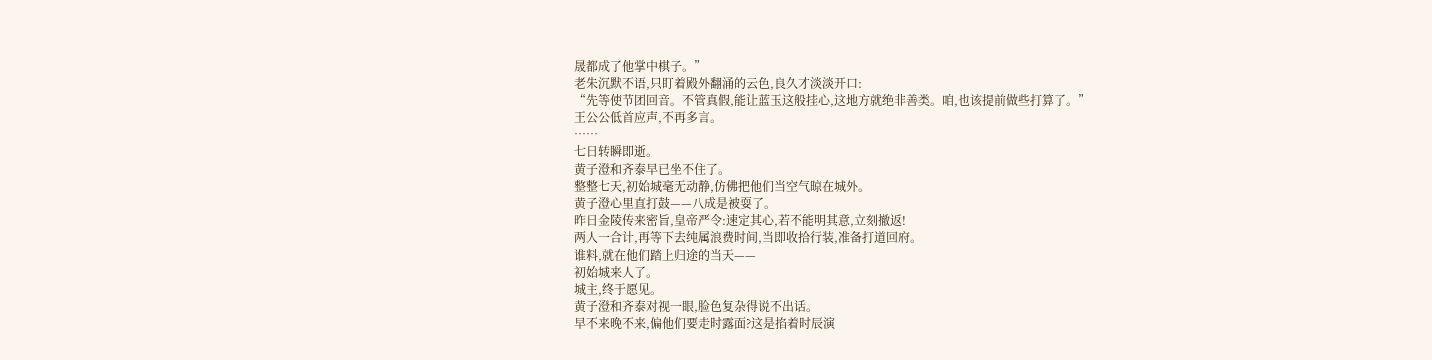晟都成了他掌中棋子。”
老朱沉默不语,只盯着殿外翻涌的云色,良久才淡淡开口:
“先等使节团回音。不管真假,能让蓝玉这般挂心,这地方就绝非善类。咱,也该提前做些打算了。”
王公公低首应声,不再多言。
……
七日转瞬即逝。
黄子澄和齐泰早已坐不住了。
整整七天,初始城毫无动静,仿佛把他们当空气晾在城外。
黄子澄心里直打鼓——八成是被耍了。
昨日金陵传来密旨,皇帝严令:速定其心,若不能明其意,立刻撤返!
两人一合计,再等下去纯属浪费时间,当即收拾行装,准备打道回府。
谁料,就在他们踏上归途的当天——
初始城来人了。
城主,终于愿见。
黄子澄和齐泰对视一眼,脸色复杂得说不出话。
早不来晚不来,偏他们要走时露面?这是掐着时辰演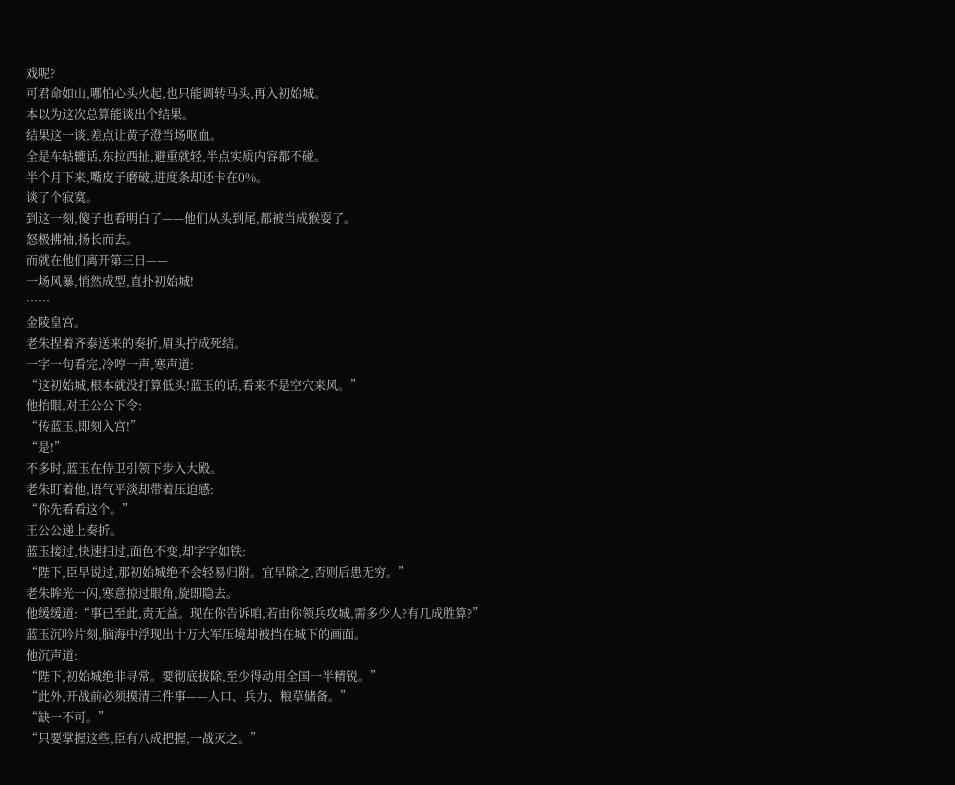戏呢?
可君命如山,哪怕心头火起,也只能调转马头,再入初始城。
本以为这次总算能谈出个结果。
结果这一谈,差点让黄子澄当场呕血。
全是车轱辘话,东拉西扯,避重就轻,半点实质内容都不碰。
半个月下来,嘴皮子磨破,进度条却还卡在0%。
谈了个寂寞。
到这一刻,傻子也看明白了——他们从头到尾,都被当成猴耍了。
怒极拂袖,扬长而去。
而就在他们离开第三日——
一场风暴,悄然成型,直扑初始城!
……
金陵皇宫。
老朱捏着齐泰送来的奏折,眉头拧成死结。
一字一句看完,冷哼一声,寒声道:
“这初始城,根本就没打算低头!蓝玉的话,看来不是空穴来风。”
他抬眼,对王公公下令:
“传蓝玉,即刻入宫!”
“是!”
不多时,蓝玉在侍卫引领下步入大殿。
老朱盯着他,语气平淡却带着压迫感:
“你先看看这个。”
王公公递上奏折。
蓝玉接过,快速扫过,面色不变,却字字如铁:
“陛下,臣早说过,那初始城绝不会轻易归附。宜早除之,否则后患无穷。”
老朱眸光一闪,寒意掠过眼角,旋即隐去。
他缓缓道:“事已至此,责无益。现在你告诉咱,若由你领兵攻城,需多少人?有几成胜算?”
蓝玉沉吟片刻,脑海中浮现出十万大军压境却被挡在城下的画面。
他沉声道:
“陛下,初始城绝非寻常。要彻底拔除,至少得动用全国一半精锐。”
“此外,开战前必须摸清三件事——人口、兵力、粮草储备。”
“缺一不可。”
“只要掌握这些,臣有八成把握,一战灭之。”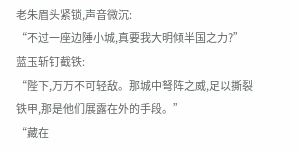老朱眉头紧锁,声音微沉:
“不过一座边陲小城,真要我大明倾半国之力?”
蓝玉斩钉截铁:
“陛下,万万不可轻敌。那城中弩阵之威,足以撕裂铁甲,那是他们展露在外的手段。”
“藏在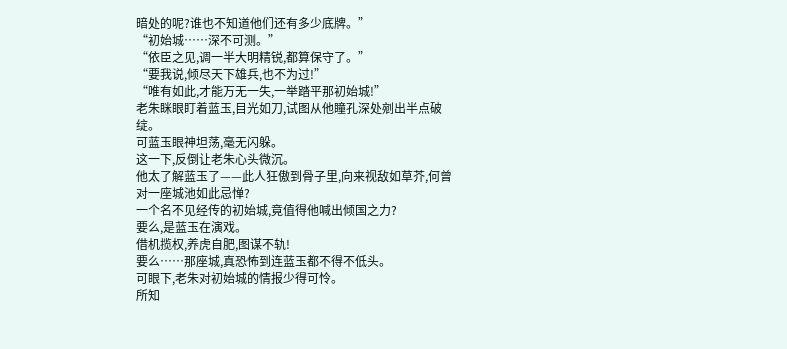暗处的呢?谁也不知道他们还有多少底牌。”
“初始城……深不可测。”
“依臣之见,调一半大明精锐,都算保守了。”
“要我说,倾尽天下雄兵,也不为过!”
“唯有如此,才能万无一失,一举踏平那初始城!”
老朱眯眼盯着蓝玉,目光如刀,试图从他瞳孔深处剜出半点破绽。
可蓝玉眼神坦荡,毫无闪躲。
这一下,反倒让老朱心头微沉。
他太了解蓝玉了——此人狂傲到骨子里,向来视敌如草芥,何曾对一座城池如此忌惮?
一个名不见经传的初始城,竟值得他喊出倾国之力?
要么,是蓝玉在演戏。
借机揽权,养虎自肥,图谋不轨!
要么……那座城,真恐怖到连蓝玉都不得不低头。
可眼下,老朱对初始城的情报少得可怜。
所知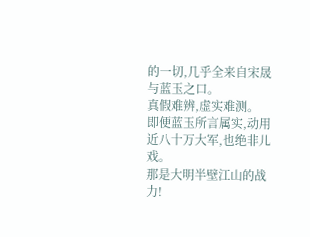的一切,几乎全来自宋晟与蓝玉之口。
真假难辨,虚实难测。
即便蓝玉所言属实,动用近八十万大军,也绝非儿戏。
那是大明半壁江山的战力!